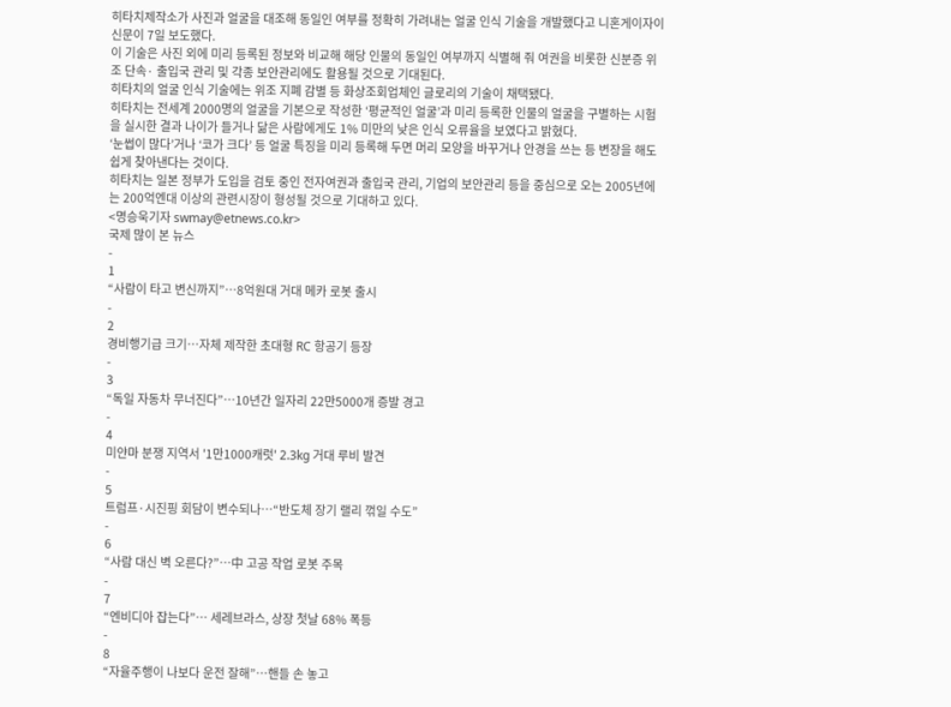히타치제작소가 사진과 얼굴을 대조해 동일인 여부를 정확히 가려내는 얼굴 인식 기술을 개발했다고 니혼게이자이신문이 7일 보도했다.
이 기술은 사진 외에 미리 등록된 정보와 비교해 해당 인물의 동일인 여부까지 식별해 줘 여권을 비롯한 신분증 위조 단속· 출입국 관리 및 각종 보안관리에도 활용될 것으로 기대된다.
히타치의 얼굴 인식 기술에는 위조 지폐 감별 등 화상조회업체인 글로리의 기술이 채택됐다.
히타치는 전세계 2000명의 얼굴을 기본으로 작성한 ‘평균적인 얼굴’과 미리 등록한 인물의 얼굴을 구별하는 시험을 실시한 결과 나이가 들거나 닮은 사람에게도 1% 미만의 낮은 인식 오류율을 보였다고 밝혔다.
‘눈썹이 많다’거나 ‘코가 크다’ 등 얼굴 특징을 미리 등록해 두면 머리 모양을 바꾸거나 안경을 쓰는 등 변장을 해도 쉽게 찾아낸다는 것이다.
히타치는 일본 정부가 도입을 검토 중인 전자여권과 출입국 관리, 기업의 보안관리 등을 중심으로 오는 2005년에는 200억엔대 이상의 관련시장이 형성될 것으로 기대하고 있다.
<명승욱기자 swmay@etnews.co.kr>
국제 많이 본 뉴스
-
1
“사람이 타고 변신까지”…8억원대 거대 메카 로봇 출시
-
2
경비행기급 크기…자체 제작한 초대형 RC 항공기 등장
-
3
“독일 자동차 무너진다”…10년간 일자리 22만5000개 증발 경고
-
4
미얀마 분쟁 지역서 '1만1000캐럿' 2.3kg 거대 루비 발견
-
5
트럼프·시진핑 회담이 변수되나…“반도체 장기 랠리 꺾일 수도”
-
6
“사람 대신 벽 오른다?”…中 고공 작업 로봇 주목
-
7
“엔비디아 잡는다”… 세레브라스, 상장 첫날 68% 폭등
-
8
“자율주행이 나보다 운전 잘해”…핸들 손 놓고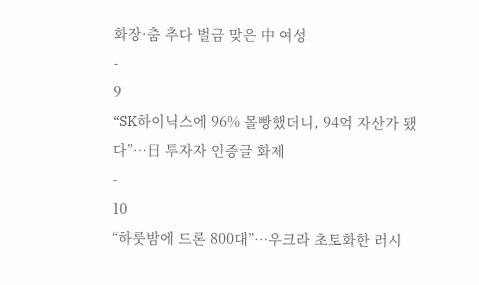화장·춤 추다 벌금 맞은 中 여성
-
9
“SK하이닉스에 96% 몰빵했더니, 94억 자산가 됐다”…日 투자자 인증글 화제
-
10
“하룻밤에 드론 800대”…우크라 초토화한 러시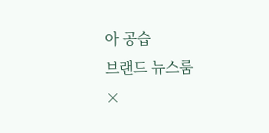아 공습
브랜드 뉴스룸
×